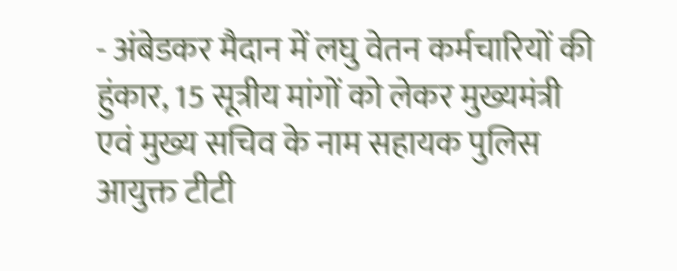- अंबेडकर मैदान में लघु वेतन कर्मचारियों की हुंकार, 15 सूत्रीय मांगों को लेकर मुख्यमंत्री एवं मुख्य सचिव के नाम सहायक पुलिस आयुक्त टीटी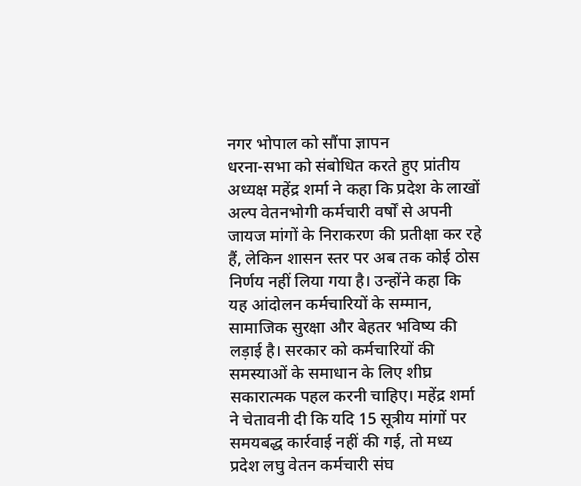नगर भोपाल को सौंपा ज्ञापन
धरना-सभा को संबोधित करते हुए प्रांतीय अध्यक्ष महेंद्र शर्मा ने कहा कि प्रदेश के लाखों अल्प वेतनभोगी कर्मचारी वर्षों से अपनी जायज मांगों के निराकरण की प्रतीक्षा कर रहे हैं, लेकिन शासन स्तर पर अब तक कोई ठोस निर्णय नहीं लिया गया है। उन्होंने कहा कि यह आंदोलन कर्मचारियों के सम्मान, सामाजिक सुरक्षा और बेहतर भविष्य की लड़ाई है। सरकार को कर्मचारियों की समस्याओं के समाधान के लिए शीघ्र सकारात्मक पहल करनी चाहिए। महेंद्र शर्मा ने चेतावनी दी कि यदि 15 सूत्रीय मांगों पर समयबद्ध कार्रवाई नहीं की गई, तो मध्य प्रदेश लघु वेतन कर्मचारी संघ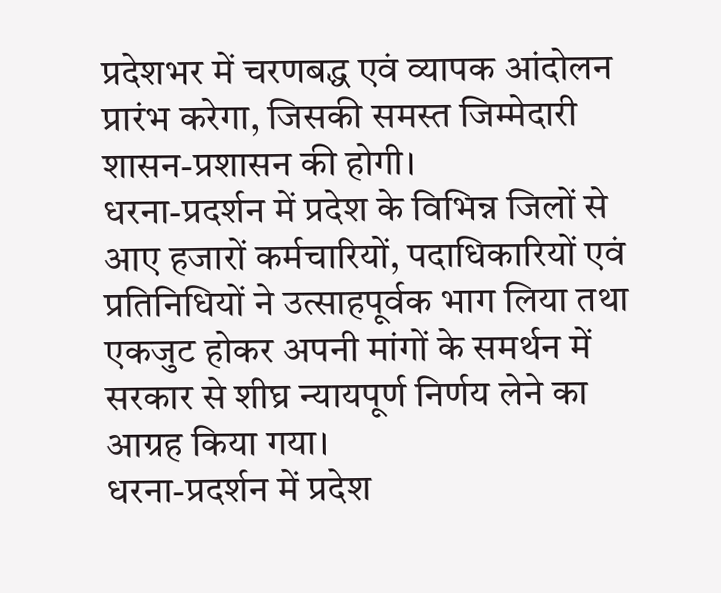प्रदेशभर में चरणबद्ध एवं व्यापक आंदोलन प्रारंभ करेगा, जिसकी समस्त जिम्मेदारी शासन-प्रशासन की होगी।
धरना-प्रदर्शन में प्रदेश के विभिन्न जिलों से आए हजारों कर्मचारियों, पदाधिकारियों एवं प्रतिनिधियों ने उत्साहपूर्वक भाग लिया तथा एकजुट होकर अपनी मांगों के समर्थन में सरकार से शीघ्र न्यायपूर्ण निर्णय लेने का आग्रह किया गया।
धरना-प्रदर्शन में प्रदेश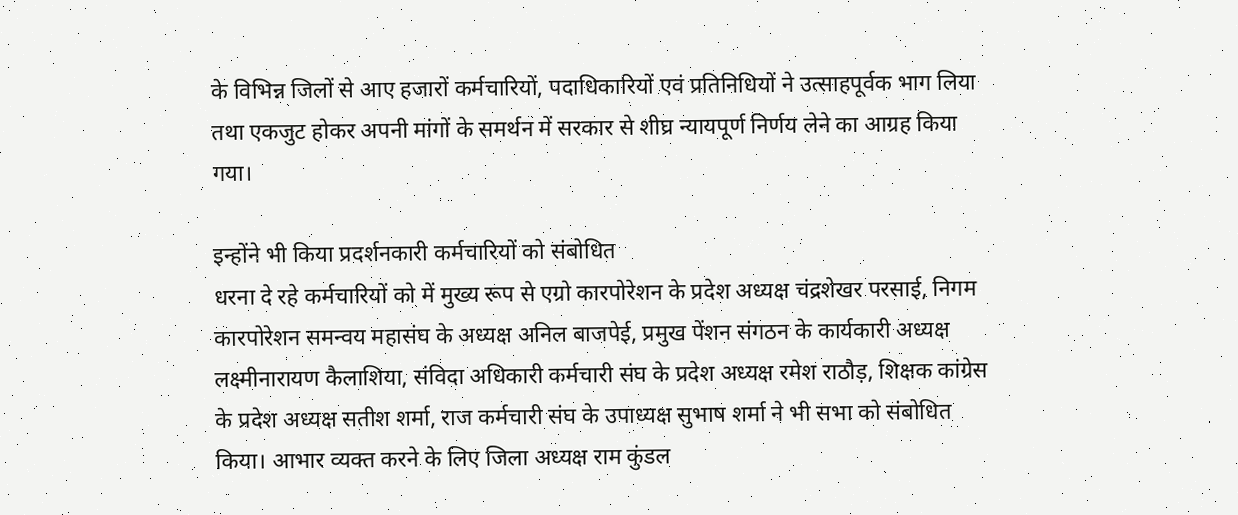के विभिन्न जिलों से आए हजारों कर्मचारियों, पदाधिकारियों एवं प्रतिनिधियों ने उत्साहपूर्वक भाग लिया तथा एकजुट होकर अपनी मांगों के समर्थन में सरकार से शीघ्र न्यायपूर्ण निर्णय लेने का आग्रह किया गया।

इन्होंने भी किया प्रदर्शनकारी कर्मचारियों को संबोधित
धरना दे रहे कर्मचारियों को में मुख्य रूप से एग्रो कारपोरेशन के प्रदेश अध्यक्ष चंद्रशेखर परसाई, निगम कारपोरेशन समन्वय महासंघ के अध्यक्ष अनिल बाजपेई, प्रमुख पेंशन संगठन के कार्यकारी अध्यक्ष लक्ष्मीनारायण कैलाशिया, संविदा अधिकारी कर्मचारी संघ के प्रदेश अध्यक्ष रमेश राठौड़, शिक्षक कांग्रेस के प्रदेश अध्यक्ष सतीश शर्मा, राज कर्मचारी संघ के उपाध्यक्ष सुभाष शर्मा ने भी सभा को संबोधित किया। आभार व्यक्त करने के लिए जिला अध्यक्ष राम कुंडल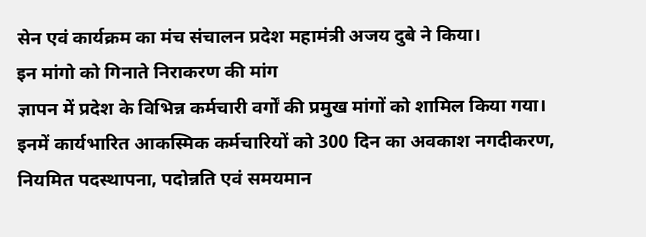सेन एवं कार्यक्रम का मंच संचालन प्रदेश महामंत्री अजय दुबे ने किया।
इन मांगो को गिनाते निराकरण की मांग
ज्ञापन में प्रदेश के विभिन्न कर्मचारी वर्गों की प्रमुख मांगों को शामिल किया गया। इनमें कार्यभारित आकस्मिक कर्मचारियों को 300 दिन का अवकाश नगदीकरण, नियमित पदस्थापना, पदोन्नति एवं समयमान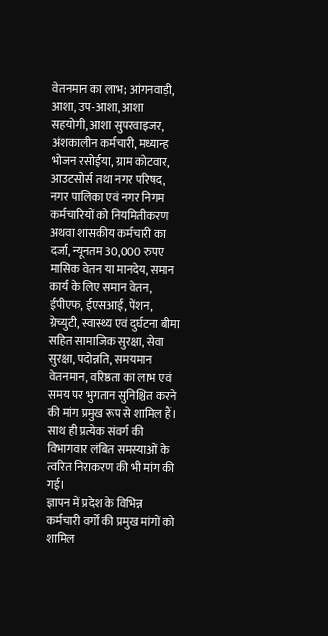वेतनमान का लाभ; आंगनवाड़ी, आशा, उप-आशा, आशा सहयोगी, आशा सुपरवाइजर, अंशकालीन कर्मचारी, मध्यान्ह भोजन रसोईया, ग्राम कोटवार, आउटसोर्स तथा नगर परिषद, नगर पालिका एवं नगर निगम कर्मचारियों को नियमितीकरण अथवा शासकीय कर्मचारी का दर्जा, न्यूनतम 30,000 रुपए मासिक वेतन या मानदेय, समान कार्य के लिए समान वेतन, ईपीएफ, ईएसआई, पेंशन, ग्रेच्युटी, स्वास्थ्य एवं दुर्घटना बीमा सहित सामाजिक सुरक्षा, सेवा सुरक्षा, पदोन्नति, समयमान वेतनमान, वरिष्ठता का लाभ एवं समय पर भुगतान सुनिश्चित करने की मांग प्रमुख रूप से शामिल हैं। साथ ही प्रत्येक संवर्ग की विभागवार लंबित समस्याओं के त्वरित निराकरण की भी मांग की गई।
ज्ञापन में प्रदेश के विभिन्न कर्मचारी वर्गों की प्रमुख मांगों को शामिल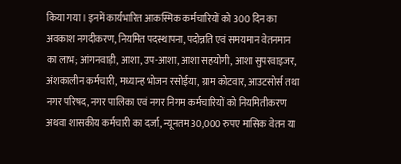किया गया। इनमें कार्यभारित आकस्मिक कर्मचारियों को 300 दिन का अवकाश नगदीकरण, नियमित पदस्थापना, पदोन्नति एवं समयमान वेतनमान का लाभ; आंगनवाड़ी, आशा, उप-आशा, आशा सहयोगी, आशा सुपरवाइजर, अंशकालीन कर्मचारी, मध्यान्ह भोजन रसोईया, ग्राम कोटवार, आउटसोर्स तथा नगर परिषद, नगर पालिका एवं नगर निगम कर्मचारियों को नियमितीकरण अथवा शासकीय कर्मचारी का दर्जा, न्यूनतम 30,000 रुपए मासिक वेतन या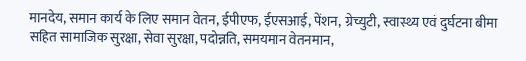मानदेय, समान कार्य के लिए समान वेतन, ईपीएफ, ईएसआई, पेंशन, ग्रेच्युटी, स्वास्थ्य एवं दुर्घटना बीमा सहित सामाजिक सुरक्षा, सेवा सुरक्षा, पदोन्नति, समयमान वेतनमान,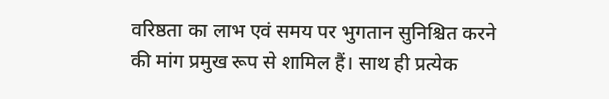वरिष्ठता का लाभ एवं समय पर भुगतान सुनिश्चित करने की मांग प्रमुख रूप से शामिल हैं। साथ ही प्रत्येक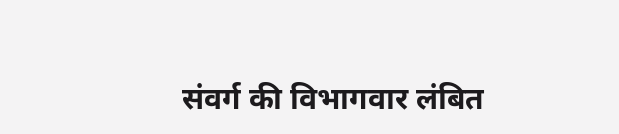संवर्ग की विभागवार लंबित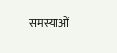समस्याओं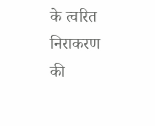के त्वरित निराकरण की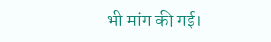भी मांग की गई।